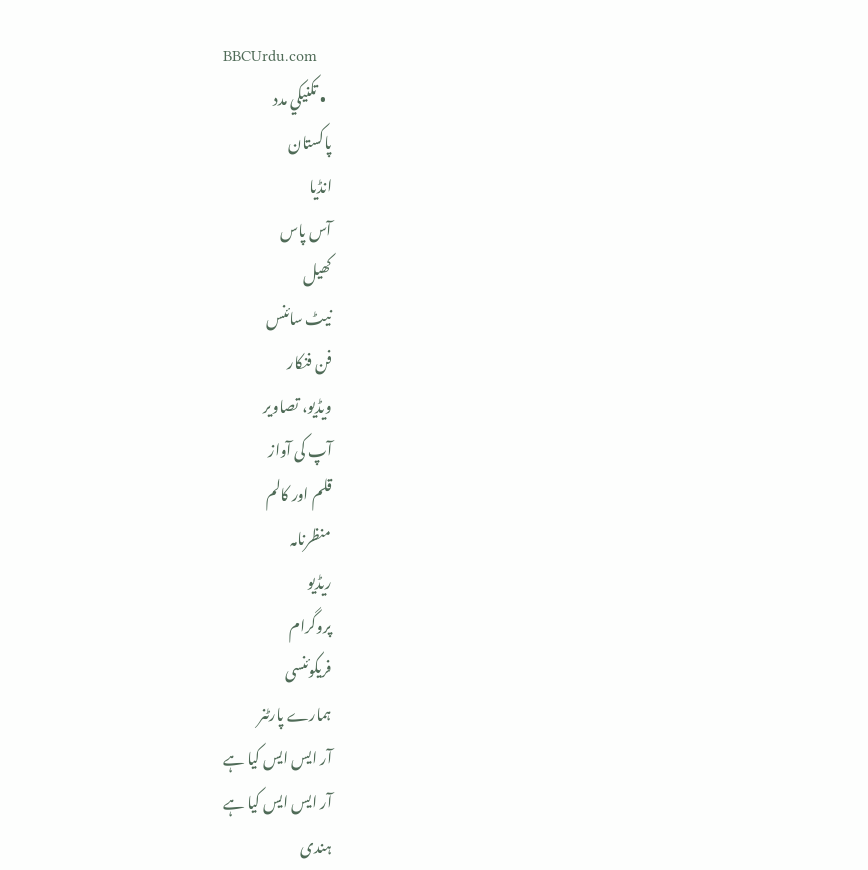BBCUrdu.com
  • تکنيکي مدد
پاکستان
انڈیا
آس پاس
کھیل
نیٹ سائنس
فن فنکار
ویڈیو، تصاویر
آپ کی آواز
قلم اور کالم
منظرنامہ
ریڈیو
پروگرام
فریکوئنسی
ہمارے پارٹنر
آر ایس ایس کیا ہے
آر ایس ایس کیا ہے
ہندی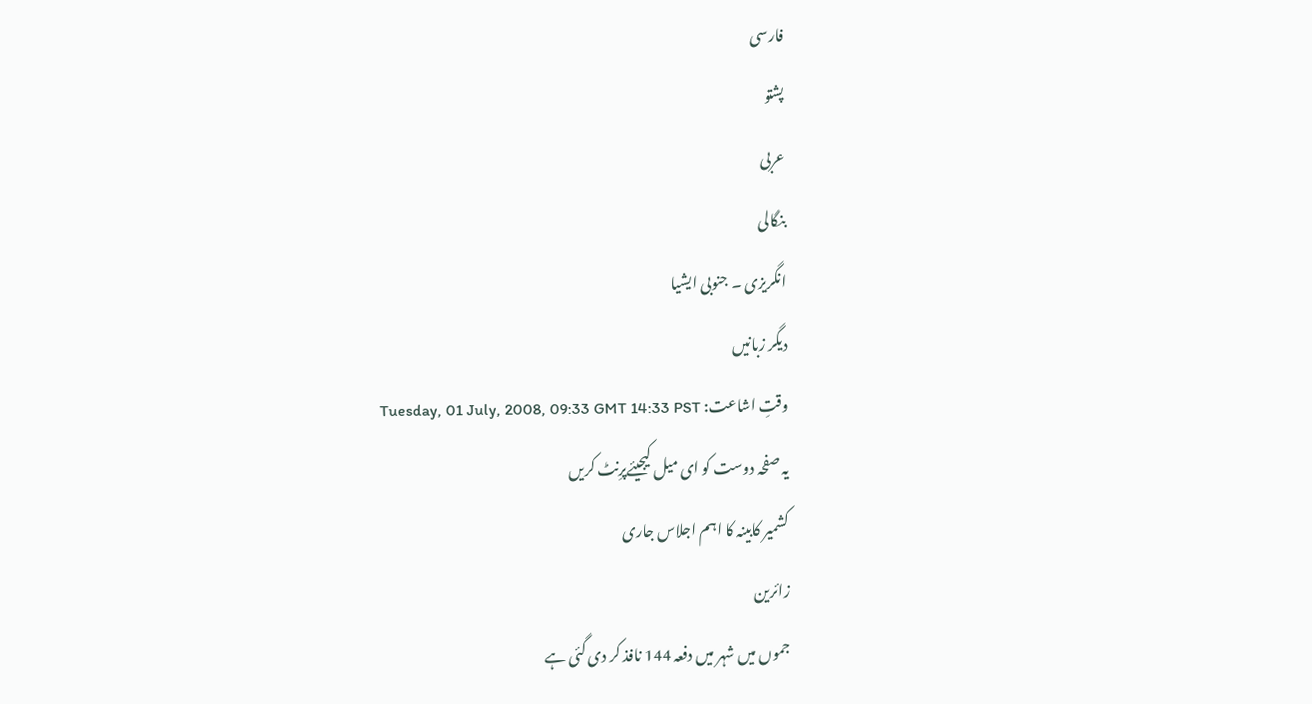فارسی
پشتو
عربی
بنگالی
انگریزی ۔ جنوبی ایشیا
دیگر زبانیں
وقتِ اشاعت: Tuesday, 01 July, 2008, 09:33 GMT 14:33 PST
یہ صفحہ دوست کو ای میل کیجیئےپرِنٹ کریں
کشمیر کابینہ کا اہم اجلاس جاری
زائرین
جموں میں شہر میں دفعہ 144 نافذ کر دی گئی ہے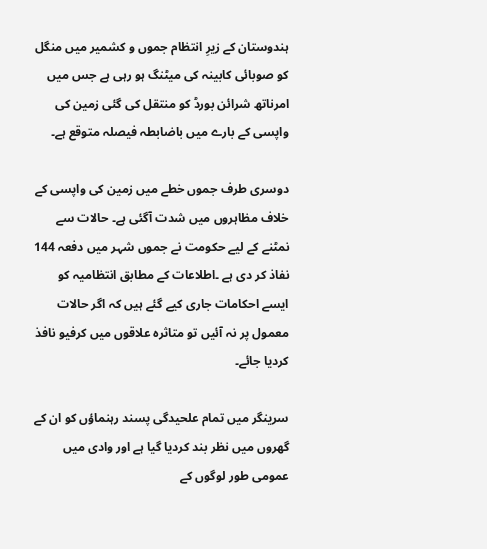ہندوستان کے زیرِ انتظام جموں و کشمیر میں منگل کو صوبائی کابینہ کی میٹنگ ہو رہی ہے جس میں امرناتھ شرائن بورڈ کو منتقل کی گئی زمین کی واپسی کے بارے میں باضابطہ فیصلہ متوقع ہے۔

دوسری طرف جموں خطے میں زمین کی واپسی کے خلاف مظاہروں میں شدت آگئی ہے۔ حالات سے نمٹنے کے لیے حکومت نے جموں شہر میں دفعہ 144 نفاذ کر دی ہے ۔اطلاعات کے مطابق انتظامیہ کو ایسے احکامات جاری کیے گئے ہیں کہ اگر حالات معمول پر نہ آئیں تو متاثرہ علاقوں میں کرفیو نافذ کردیا جائے۔

سرینگر میں تمام علحیدگی پسند رہنماؤں کو ان کے گھروں میں نظر بند کردیا گیا ہے اور وادی میں عمومی طور لوگوں کے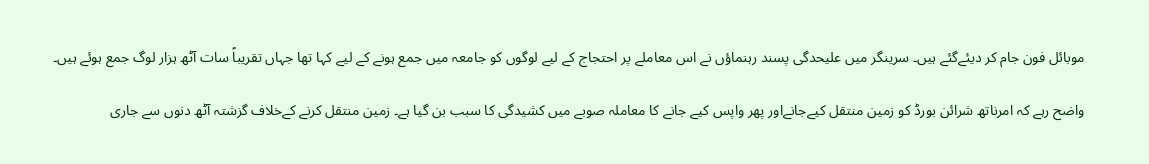موبائل فون جام کر دیئےگئے ہیں۔ سرینگر میں علیحدگی پسند رہنماؤں نے اس معاملے پر احتجاج کے لیے لوگوں کو جامعہ میں جمع ہونے کے لیے کہا تھا جہاں تقریباً سات آٹھ ہزار لوگ جمع ہوئے ہیں۔

واضح رہے کہ امرناتھ شرائن بورڈ کو زمین منتقل کیےجانےاور پھر واپس کیے جانے کا معاملہ صوبے ميں کشیدگی کا سبب بن گيا ہے۔ زمین منتقل کرنے کےخلاف گزشتہ آٹھ دنوں سے جاری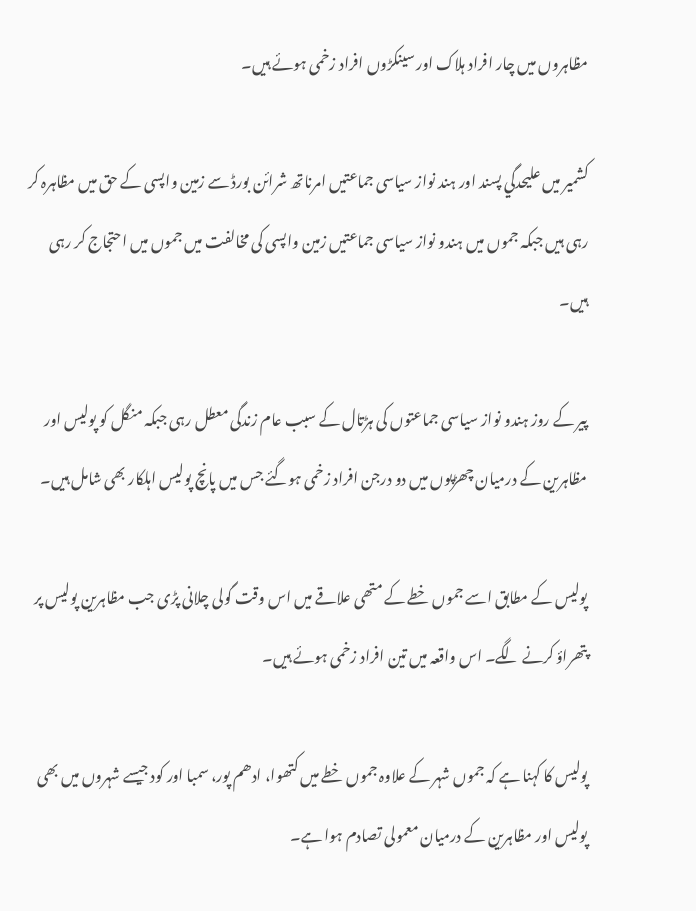مظاہروں میں چار افراد ہلاک اور سینکڑوں افراد زخمی ہوئے ہیں۔

کشمیر میں علیحدگي پسند اور ہند نواز سیاسی جماعتیں امرناتھ شرائن بورڈ سے زمین واپسی کے حق میں مظاہرہ کر رہی ہیں جبکہ جموں میں ہندو نواز سیاسی جماعتیں زمین واپسی کی مخالفت میں جموں میں احتجاج کر رہی ہیں۔

پیر کے روز ہندو نواز سیاسی جماعتوں کی ہڑتال کے سبب عام زندگی معطل رہی جبکہ منگل کو پولیس اور مظاہرین کے درمیان چھڑپوں میں دو درجن افراد زخمی ہوگئے جس میں پانچ پولیس اہلکار بھی شامل ہیں۔

پولیس کے مطابق اسے جموں خطے کے متھی علاقے میں اس وقت گولی چلانی پڑی جب مظاہرین پولیس پر پتھراؤ کرنے لگے۔ اس واقعہ میں تین افراد زخمی ہوئے ہیں۔

پولیس کا کہنا ہے کہ جموں شہر کے علاوہ جموں خطے میں کتھوا، ادھم پور، سمبا اور کود جیسے شہروں ميں بھی پولیس اور مظاہرین کے درمیان معمولی تصادم ہوا ہے۔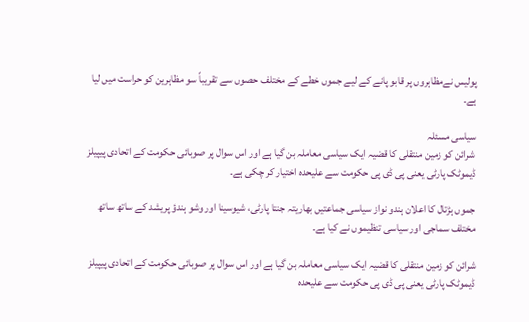پولیس نےمظاہروں پر قابو پانے کے لیے جموں خطے کے مختلف حصوں سے تقریباً سو مظاہرین کو حراست میں لیا ہے۔

سیاسی مسئلہ
 شرائن کو زمین منتقلی کا قضیہ ایک سیاسی معاملہ بن گيا ہے اور اس سوال پر صوبائی حکومت کے اتحادی پیپیلز ڈیموٹک پارٹی یعنی پی ڈی پی حکومت سے علیحدہ اختیار کر چکی ہے۔

جموں ہڑتال کا اعلان ہندو نواز سیاسی جماعتیں بھاریتہ جنتا پارٹی، شیوسینا اور وشو ہندؤ پریشد کے ساتھ ساتھ مختلف سماجی اور سیاسی تنظیموں نے کیا ہے۔

شرائن کو زمین منتقلی کا قضیہ ایک سیاسی معاملہ بن گيا ہے اور اس سوال پر صوبائی حکومت کے اتحادی پیپیلز ڈیموٹک پارٹی یعنی پی ڈی پی حکومت سے علیحدہ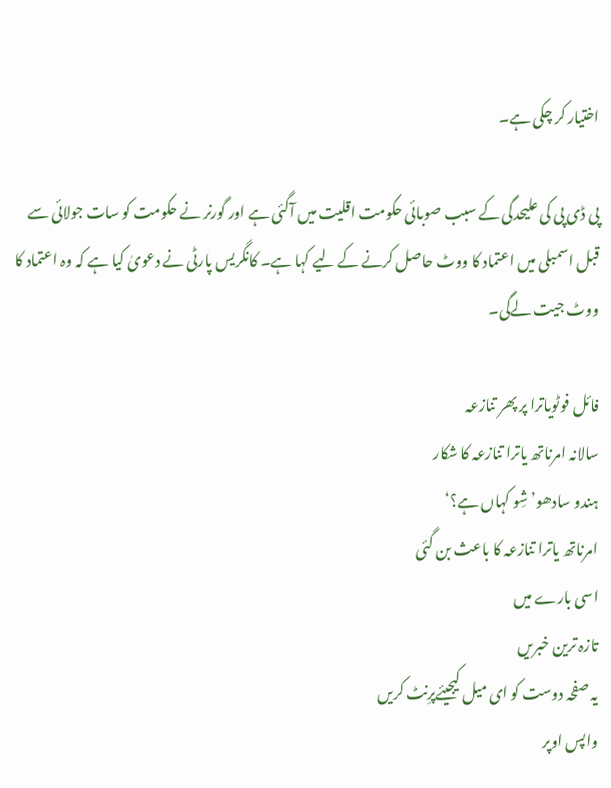اختیار کر چکی ہے۔

پی ڈی پی کی علیحدگی کے سبب صوبائی حکومت اقلیت میں آگئی ہے اور گورنر نے حکومت کو سات جولائی سے قبل اسمبلی میں اعتماد کا ووٹ حاصل کرنے کے لیے کہا ہے۔ کانگریس پارٹی نے دعویٰ کیا ہے کہ وہ اعتماد کا ووٹ جیت لےگی۔

فائل فوٹویاترا پر پھر تنازعہ
سالانہ امرناتھ یاترا تنازعہ کا شکار
ہندو سادھو’شِو کہاں ہے؟‘
امرناتھ یاترا تنازعہ کا باعث بن گئی
اسی بارے میں
تازہ ترین خبریں
یہ صفحہ دوست کو ای میل کیجیئےپرِنٹ کریں
واپس اوپر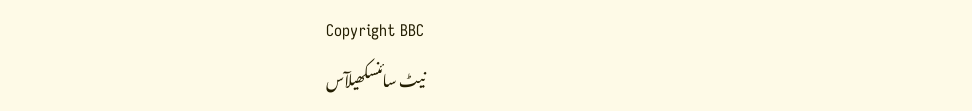Copyright BBC
نیٹ سائنسکھیلآس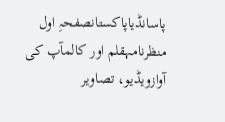پاسانڈیاپاکستانصفحہِ اول
منظرنامہقلم اور کالمآپ کی آوازویڈیو، تصاویر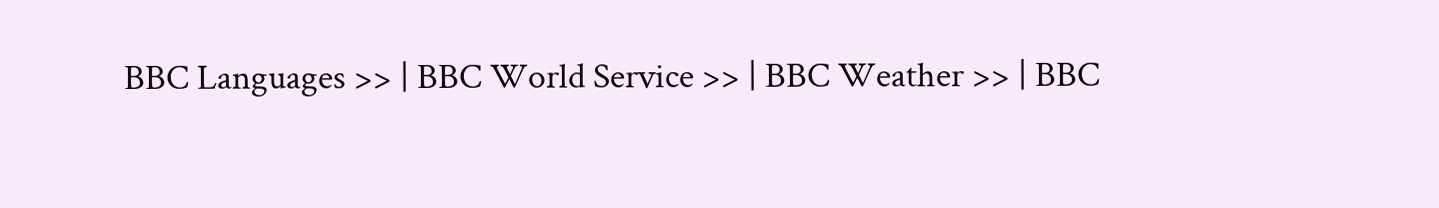BBC Languages >> | BBC World Service >> | BBC Weather >> | BBC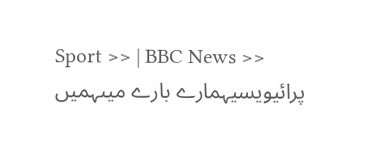Sport >> | BBC News >>
پرائیویسیہمارے بارے میںہمیں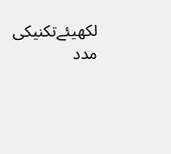لکھیئےتکنیکی مدد